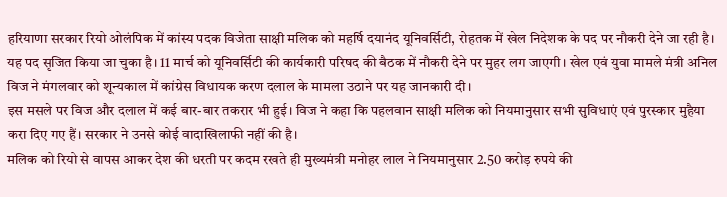हरियाणा सरकार रियो ओलंपिक में कांस्य पदक विजेता साक्षी मलिक को महर्षि दयानंद यूनिवर्सिटी, रोहतक में खेल निदेशक के पद पर नौकरी देने जा रही है। यह पद सृजित किया जा चुका है। 11 मार्च को यूनिवर्सिटी की कार्यकारी परिषद की बैठक में नौकरी देने पर मुहर लग जाएगी। खेल एवं युवा मामले मंत्री अनिल विज ने मंगलवार को शून्यकाल में कांग्रेस विधायक करण दलाल के मामला उठाने पर यह जानकारी दी।
इस मसले पर विज और दलाल में कई बार-बार तकरार भी हुई। विज ने कहा कि पहलवान साक्षी मलिक को नियमानुसार सभी सुविधाएं एवं पुरस्कार मुहैया करा दिए गए हैं। सरकार ने उनसे कोई वादाखिलाफी नहीं की है।
मलिक को रियो से वापस आकर देश की धरती पर कदम रखते ही मुख्यमंत्री मनोहर लाल ने नियमानुसार 2.50 करोड़ रुपये की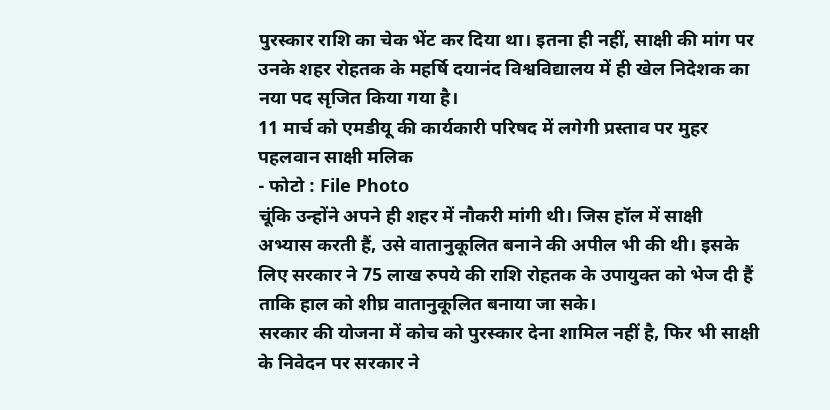पुरस्कार राशि का चेक भेंट कर दिया था। इतना ही नहीं, साक्षी की मांग पर उनके शहर रोहतक के महर्षि दयानंद विश्वविद्यालय में ही खेल निदेशक का नया पद सृजित किया गया है।
11 मार्च को एमडीयू की कार्यकारी परिषद में लगेगी प्रस्ताव पर मुहर
पहलवान साक्षी मलिक
- फोटो : File Photo
चूंकि उन्होंने अपने ही शहर में नौकरी मांगी थी। जिस हॉल में साक्षी अभ्यास करती हैं, उसे वातानुकूलित बनाने की अपील भी की थी। इसके लिए सरकार ने 75 लाख रुपये की राशि रोहतक के उपायुक्त को भेज दी हैं ताकि हाल को शीघ्र वातानुकूलित बनाया जा सके।
सरकार की योजना में कोच को पुरस्कार देना शामिल नहीं है, फिर भी साक्षी के निवेदन पर सरकार ने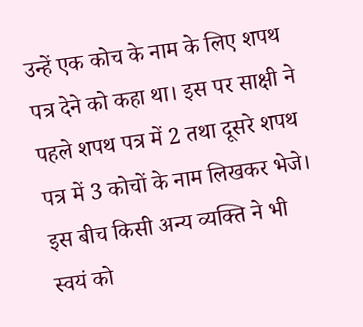उन्हें एक कोच के नाम के लिए शपथ पत्र देने को कहा था। इस पर साक्षी ने पहले शपथ पत्र में 2 तथा दूसरे शपथ पत्र में 3 कोचों के नाम लिखकर भेजे। इस बीच किसी अन्य व्यक्ति ने भी स्वयं को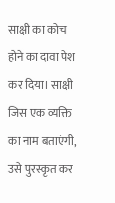साक्षी का कोच होने का दावा पेश कर दिया। साक्षी जिस एक व्यक्ति का नाम बताएंगी, उसे पुरस्कृत कर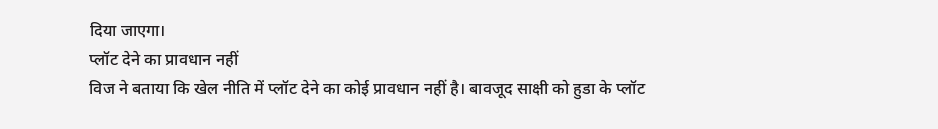दिया जाएगा।
प्लॉट देने का प्रावधान नहीं
विज ने बताया कि खेल नीति में प्लॉट देने का कोई प्रावधान नहीं है। बावजूद साक्षी को हुडा के प्लॉट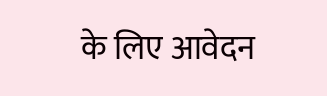के लिए आवेदन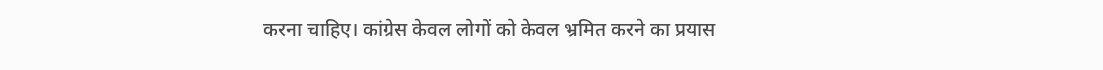करना चाहिए। कांग्रेस केवल लोगों को केवल भ्रमित करने का प्रयास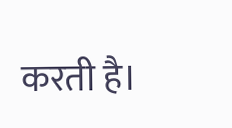करती है।